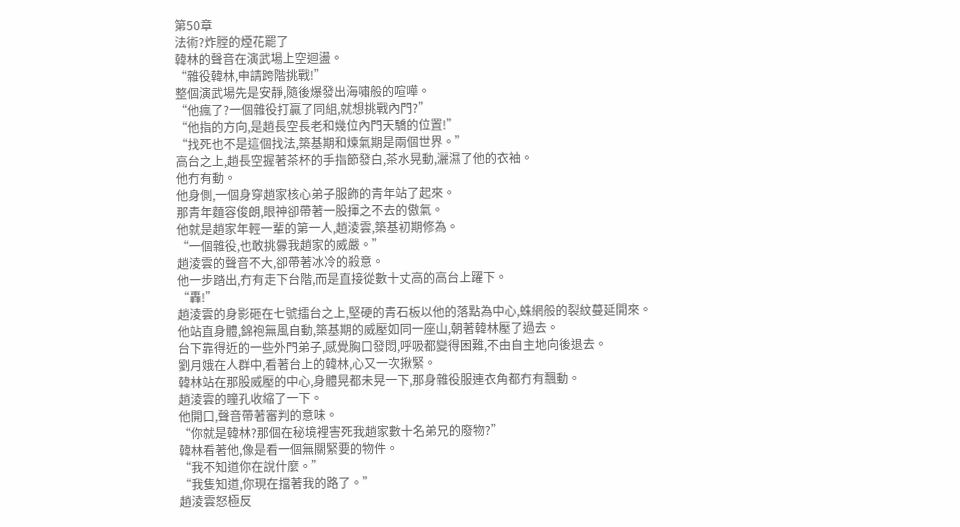第50章
法術?炸膛的煙花罷了
韓林的聲音在演武場上空迴盪。
“雜役韓林,申請跨階挑戰!”
整個演武場先是安靜,隨後爆發出海嘯般的喧嘩。
“他瘋了?一個雜役打贏了同組,就想挑戰內門?”
“他指的方向,是趙長空長老和幾位內門天驕的位置!”
“找死也不是這個找法,築基期和煉氣期是兩個世界。”
高台之上,趙長空握著茶杯的手指節發白,茶水晃動,灑濕了他的衣袖。
他冇有動。
他身側,一個身穿趙家核心弟子服飾的青年站了起來。
那青年麵容俊朗,眼神卻帶著一股揮之不去的傲氣。
他就是趙家年輕一輩的第一人,趙淩雲,築基初期修為。
“一個雜役,也敢挑釁我趙家的威嚴。”
趙淩雲的聲音不大,卻帶著冰冷的殺意。
他一步踏出,冇有走下台階,而是直接從數十丈高的高台上躍下。
“轟!”
趙淩雲的身影砸在七號擂台之上,堅硬的青石板以他的落點為中心,蛛網般的裂紋蔓延開來。
他站直身體,錦袍無風自動,築基期的威壓如同一座山,朝著韓林壓了過去。
台下靠得近的一些外門弟子,感覺胸口發悶,呼吸都變得困難,不由自主地向後退去。
劉月娥在人群中,看著台上的韓林,心又一次揪緊。
韓林站在那股威壓的中心,身體晃都未晃一下,那身雜役服連衣角都冇有飄動。
趙淩雲的瞳孔收縮了一下。
他開口,聲音帶著審判的意味。
“你就是韓林?那個在秘境裡害死我趙家數十名弟兄的廢物?”
韓林看著他,像是看一個無關緊要的物件。
“我不知道你在說什麼。”
“我隻知道,你現在擋著我的路了。”
趙淩雲怒極反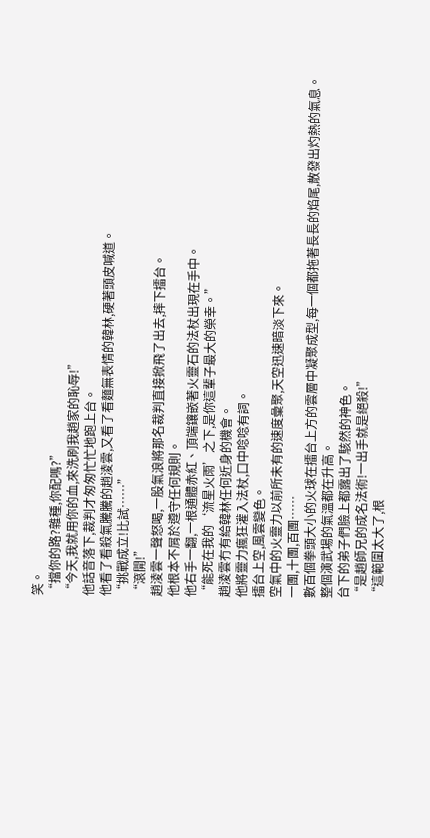笑。
“擋你的路?雜種,你配嗎?”
“今天,我就用你的血,來洗刷我趙家的恥辱!”
他話音落下,裁判才匆匆忙忙地跑上台。
他看了看殺氣騰騰的趙淩雲,又看了看麵無表情的韓林,硬著頭皮喊道。
“挑戰成立!比試……”
“滾開!”
趙淩雲一聲怒喝,一股氣浪將那名裁判直接掀飛了出去,摔下擂台。
他根本不屑於遵守任何規則。
他右手一翻,一根通體赤紅、頂端鑲嵌著火靈石的法杖出現在手中。
“能死在我的‘流星火雨’之下,是你這輩子最大的榮幸。”
趙淩雲冇有給韓林任何近身的機會。
他將靈力瘋狂灌入法杖,口中唸唸有詞。
擂台上空,風雲變色。
空氣中的火靈力以前所未有的速度彙聚,天空迅速暗淡下來。
一團,十團,百團……
數百個拳頭大小的火球在擂台上方的雲層中凝聚成型,每一個都拖著長長的焰尾,散發出灼熱的氣息。
整個演武場的氣溫都在升高。
台下的弟子們臉上都露出了駭然的神色。
“是趙師兄的成名法術!一出手就是絕殺!”
“這範圍太大了,根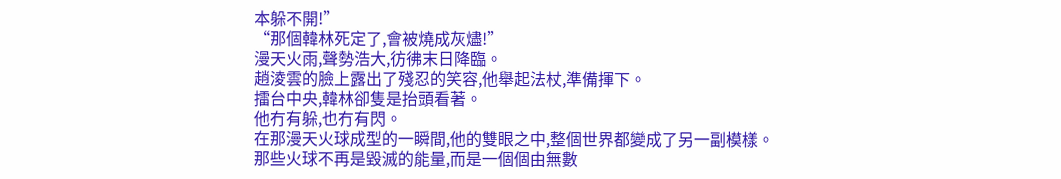本躲不開!”
“那個韓林死定了,會被燒成灰燼!”
漫天火雨,聲勢浩大,彷彿末日降臨。
趙淩雲的臉上露出了殘忍的笑容,他舉起法杖,準備揮下。
擂台中央,韓林卻隻是抬頭看著。
他冇有躲,也冇有閃。
在那漫天火球成型的一瞬間,他的雙眼之中,整個世界都變成了另一副模樣。
那些火球不再是毀滅的能量,而是一個個由無數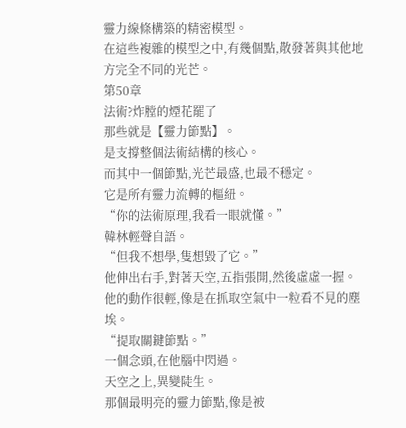靈力線條構築的精密模型。
在這些複雜的模型之中,有幾個點,散發著與其他地方完全不同的光芒。
第50章
法術?炸膛的煙花罷了
那些就是【靈力節點】。
是支撐整個法術結構的核心。
而其中一個節點,光芒最盛,也最不穩定。
它是所有靈力流轉的樞紐。
“你的法術原理,我看一眼就懂。”
韓林輕聲自語。
“但我不想學,隻想毀了它。”
他伸出右手,對著天空,五指張開,然後虛虛一握。
他的動作很輕,像是在抓取空氣中一粒看不見的塵埃。
“提取關鍵節點。”
一個念頭,在他腦中閃過。
天空之上,異變陡生。
那個最明亮的靈力節點,像是被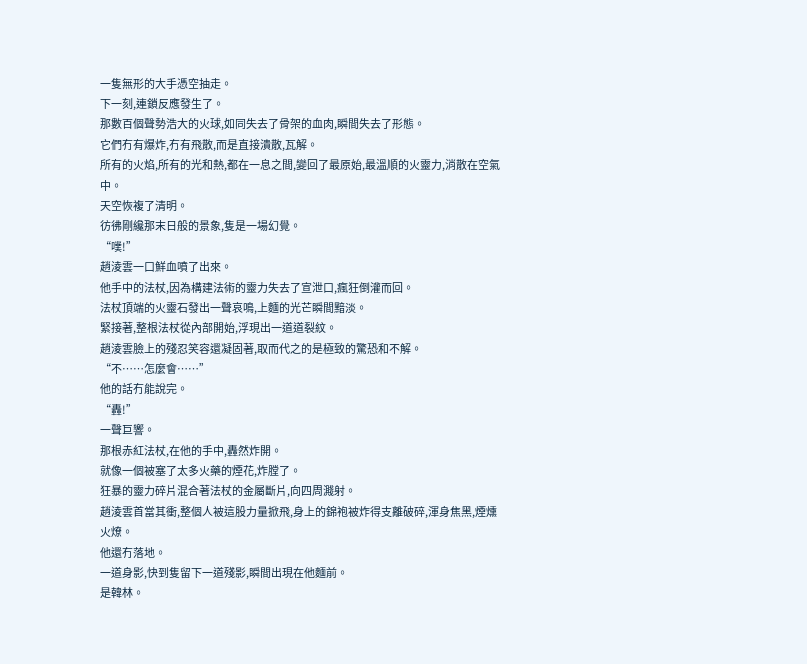一隻無形的大手憑空抽走。
下一刻,連鎖反應發生了。
那數百個聲勢浩大的火球,如同失去了骨架的血肉,瞬間失去了形態。
它們冇有爆炸,冇有飛散,而是直接潰散,瓦解。
所有的火焰,所有的光和熱,都在一息之間,變回了最原始,最溫順的火靈力,消散在空氣中。
天空恢複了清明。
彷彿剛纔那末日般的景象,隻是一場幻覺。
“噗!”
趙淩雲一口鮮血噴了出來。
他手中的法杖,因為構建法術的靈力失去了宣泄口,瘋狂倒灌而回。
法杖頂端的火靈石發出一聲哀鳴,上麵的光芒瞬間黯淡。
緊接著,整根法杖從內部開始,浮現出一道道裂紋。
趙淩雲臉上的殘忍笑容還凝固著,取而代之的是極致的驚恐和不解。
“不……怎麼會……”
他的話冇能說完。
“轟!”
一聲巨響。
那根赤紅法杖,在他的手中,轟然炸開。
就像一個被塞了太多火藥的煙花,炸膛了。
狂暴的靈力碎片混合著法杖的金屬斷片,向四周濺射。
趙淩雲首當其衝,整個人被這股力量掀飛,身上的錦袍被炸得支離破碎,渾身焦黑,煙燻火燎。
他還冇落地。
一道身影,快到隻留下一道殘影,瞬間出現在他麵前。
是韓林。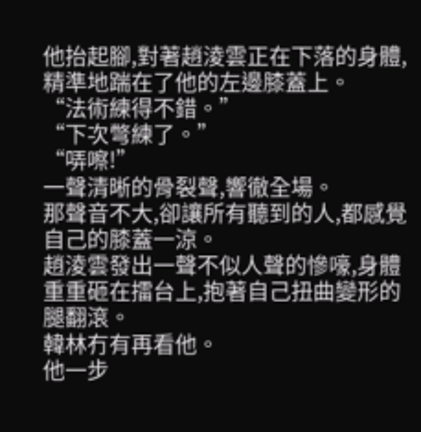他抬起腳,對著趙淩雲正在下落的身體,精準地踹在了他的左邊膝蓋上。
“法術練得不錯。”
“下次彆練了。”
“哢嚓!”
一聲清晰的骨裂聲,響徹全場。
那聲音不大,卻讓所有聽到的人,都感覺自己的膝蓋一涼。
趙淩雲發出一聲不似人聲的慘嚎,身體重重砸在擂台上,抱著自己扭曲變形的腿翻滾。
韓林冇有再看他。
他一步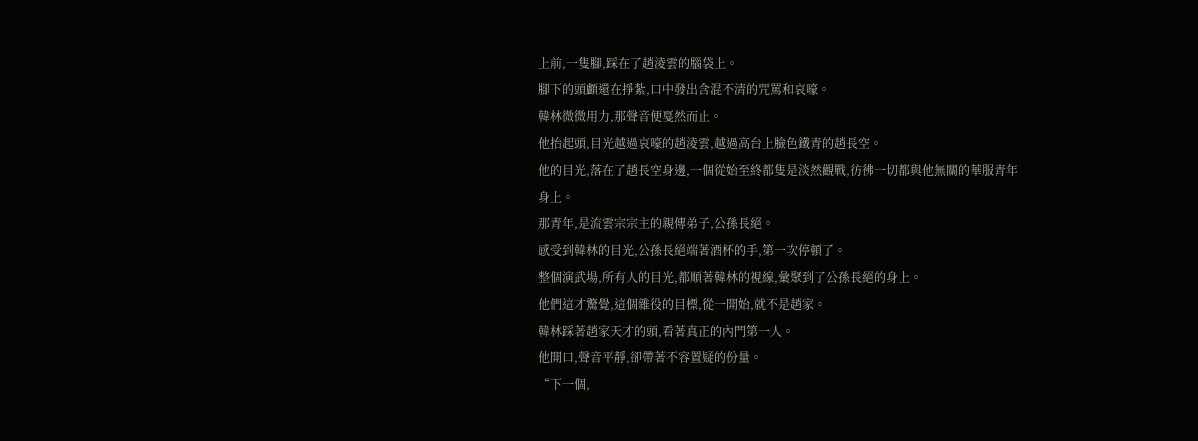上前,一隻腳,踩在了趙淩雲的腦袋上。
腳下的頭顱還在掙紮,口中發出含混不清的咒罵和哀嚎。
韓林微微用力,那聲音便戛然而止。
他抬起頭,目光越過哀嚎的趙淩雲,越過高台上臉色鐵青的趙長空。
他的目光,落在了趙長空身邊,一個從始至終都隻是淡然觀戰,彷彿一切都與他無關的華服青年身上。
那青年,是流雲宗宗主的親傳弟子,公孫長絕。
感受到韓林的目光,公孫長絕端著酒杯的手,第一次停頓了。
整個演武場,所有人的目光,都順著韓林的視線,彙聚到了公孫長絕的身上。
他們這才驚覺,這個雜役的目標,從一開始,就不是趙家。
韓林踩著趙家天才的頭,看著真正的內門第一人。
他開口,聲音平靜,卻帶著不容置疑的份量。
“下一個,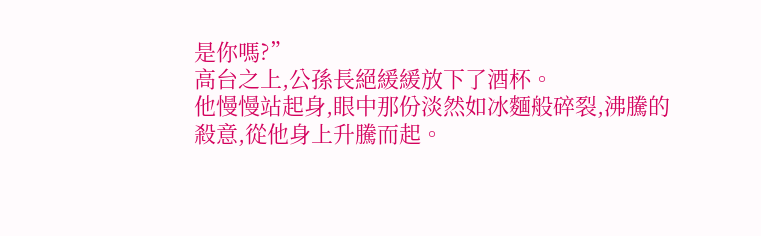是你嗎?”
高台之上,公孫長絕緩緩放下了酒杯。
他慢慢站起身,眼中那份淡然如冰麵般碎裂,沸騰的殺意,從他身上升騰而起。